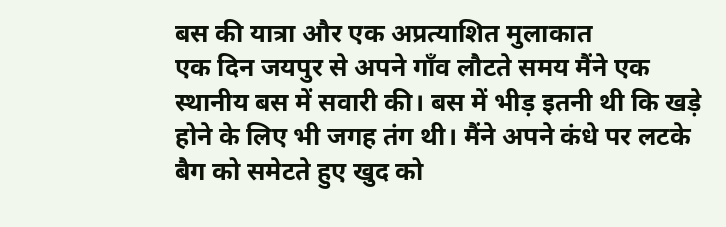बस की यात्रा और एक अप्रत्याशित मुलाकात
एक दिन जयपुर से अपने गाँव लौटते समय मैंने एक स्थानीय बस में सवारी की। बस में भीड़ इतनी थी कि खड़े होने के लिए भी जगह तंग थी। मैंने अपने कंधे पर लटके बैग को समेटते हुए खुद को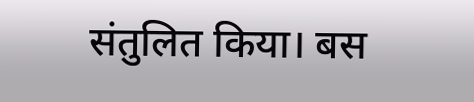संतुलित किया। बस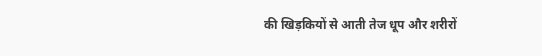की खिड़कियों से आती तेज धूप और शरीरों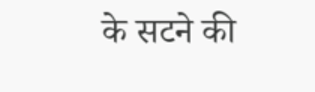के सटने की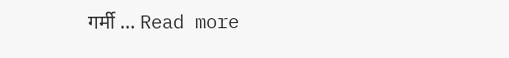गर्मी … Read more